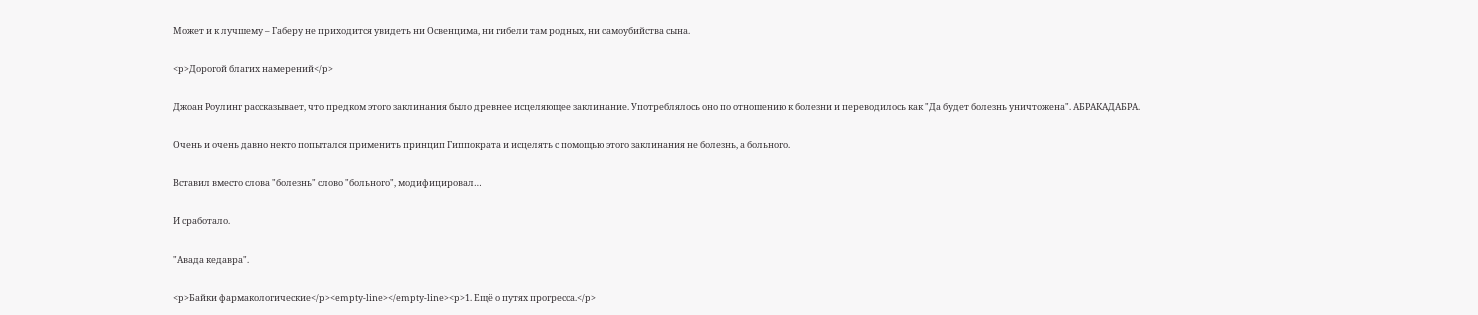Может и к лучшему – Габеру не приходится увидеть ни Освенцима, ни гибели там родных, ни самоубийства сына.

<p>Дорогой благих намерений</p>

Джоан Роулинг рассказывает, что предком этого заклинания было древнее исцеляющее заклинание. Употреблялось оно по отношению к болезни и переводилось как "Да будет болезнь уничтожена". АБРАКАДАБРА.

Очень и очень давно некто попытался применить принцип Гиппократа и исцелять с помощью этого заклинания не болезнь, а больного.

Вставил вместо слова "болезнь" слово "больного", модифицировал…

И сработало.

"Авада кедавра".

<p>Байки фармакологические</p><empty-line></empty-line><p>1. Ещё о путях прогресса.</p>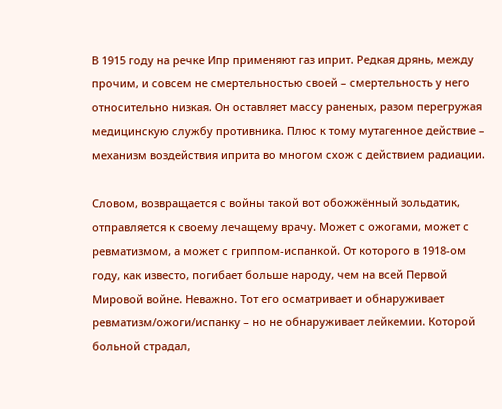В 1915 году на речке Ипр применяют газ иприт. Редкая дрянь, между прочим, и совсем не смертельностью своей – смертельность у него относительно низкая. Он оставляет массу раненых, разом перегружая медицинскую службу противника. Плюс к тому мутагенное действие – механизм воздействия иприта во многом схож с действием радиации.

Словом, возвращается с войны такой вот обожжённый зольдатик, отправляется к своему лечащему врачу. Может с ожогами, может с ревматизмом, а может с гриппом-испанкой. От которого в 1918-ом году, как известо, погибает больше народу, чем на всей Первой Мировой войне. Неважно. Тот его осматривает и обнаруживает ревматизм/oжоги/испанку – но не обнаруживает лейкемии. Которой больной страдал,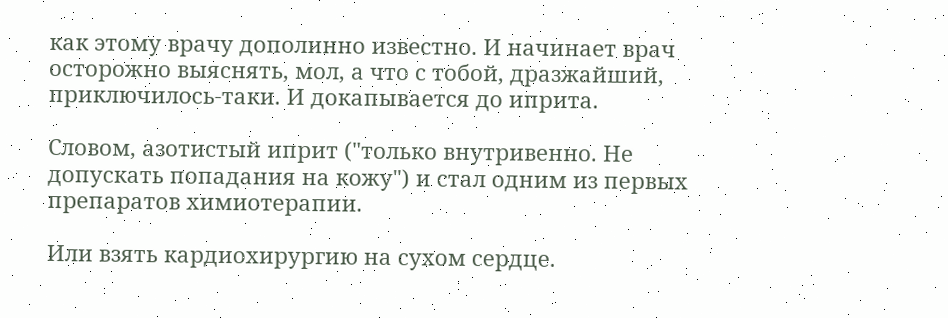как этому врачу дополинно известно. И начинает врач осторожно выяснять, мол, а что с тобой, дразжайший, приключилось-таки. И докапывается до иприта.

Словом, азотистый иприт ("только внутривенно. Не допускать попадания на кожу") и стал одним из первых препаратов химиотерапии.

Или взять кардиохирургию на сухом сердце.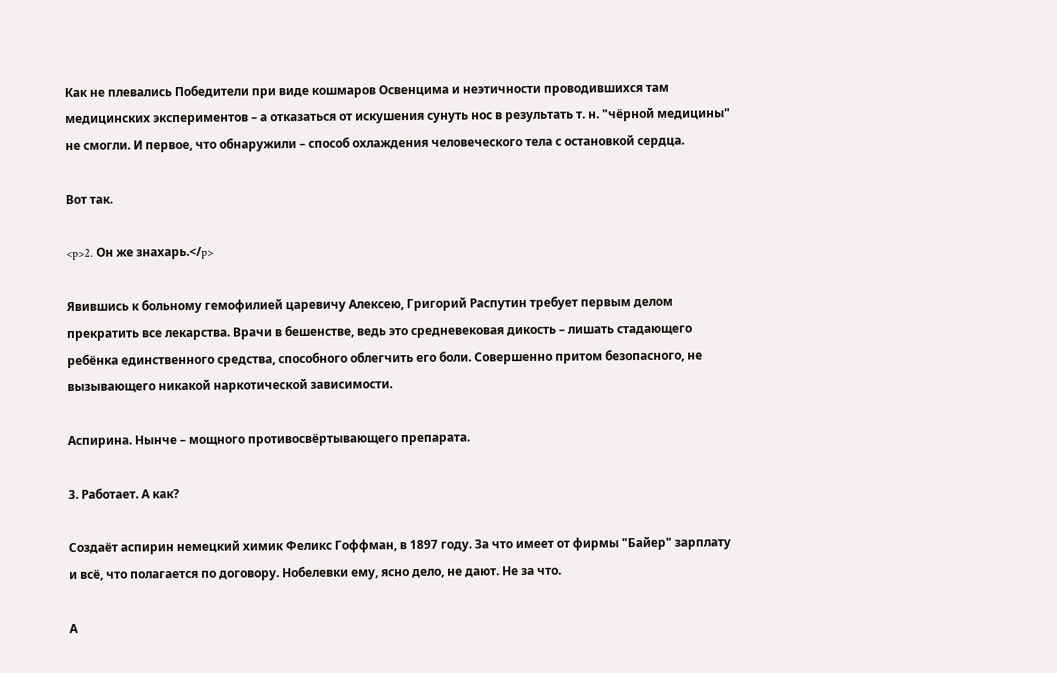Как не плевались Победители при виде кошмаров Освенцима и неэтичности проводившихся там медицинских экспериментов – а отказаться от искушения сунуть нос в результать т. н. "чёрной медицины" не смогли. И первое, что обнаружили – способ охлаждения человеческого тела с остановкой сердца.

Вот так.

<p>2. Он же знахарь.</p>

Явившись к больному гемофилией царевичу Алексею, Григорий Распутин требует первым делом прекратить все лекарства. Врачи в бешенстве, ведь это средневековая дикость – лишать стадающего ребёнка единственного средства, способного облегчить его боли. Совершенно притом безопасного, не вызывающего никакой наркотической зависимости.

Аспирина. Нынче – мощного противосвёртывающего препарата.

3. Работает. А как?

Создаёт аспирин немецкий химик Феликс Гоффман, в 1897 году. За что имеет от фирмы "Байер" зарплату и всё, что полагается по договору. Нобелевки ему, ясно дело, не дают. Не за что.

А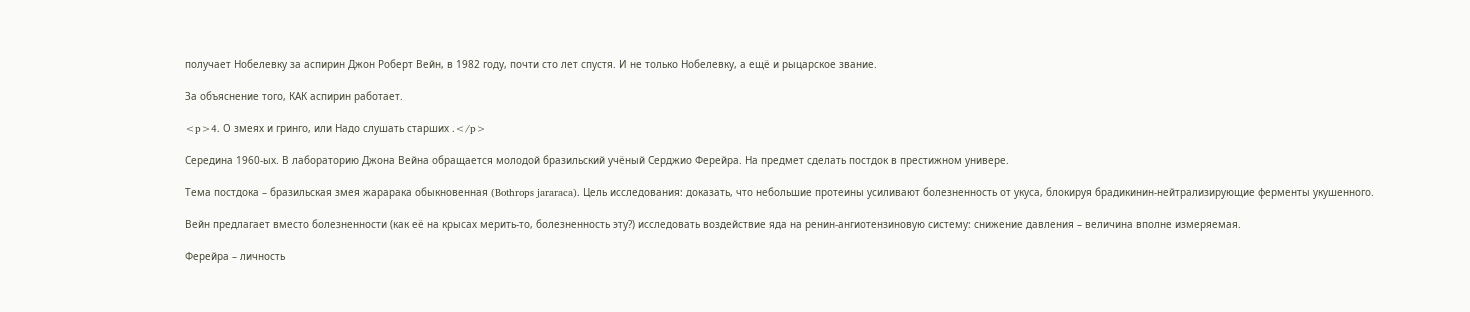получает Нобелевку за аспирин Джон Роберт Вейн, в 1982 году, почти сто лет спустя. И не только Нобелевку, а ещё и рыцарское звание.

За объяснение того, КАК аспирин работает.

<p>4. О змеях и гринго, или Надо слушать старших .</p>

Середина 1960-ых. В лабораторию Джона Вейна обращается молодой бразильский учёный Серджио Ферейра. На предмет сделать постдок в престижном универе.

Тема постдока – бразильская змея жарарака обыкновенная (Bothrops jararaca). Цель исследования: доказать, что небольшие протеины усиливают болезненность от укуса, блокируя брадикинин-нейтрализирующие ферменты укушенного.

Вейн предлагает вместо болезненности (как её на крысах мерить-то, болезненность эту?) исследовать воздействие яда на ренин-ангиотензиновую систему: снижение давления – величина вполне измеряемая.

Ферейра – личность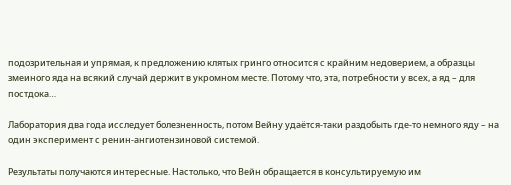подозрительная и упрямая, к предложению клятых гринго относится с крайним недоверием, а образцы змеиного яда на всякий случай держит в укромном месте. Потому что, эта, потребности у всех, а яд – для постдока…

Лаборатория два года исследует болезненность, потом Вейну удаётся-таки раздобыть где-то немного яду – на один эксперимент с ренин-ангиотензиновой системой.

Результаты получаются интересные. Настолько, что Вейн обращается в консультируемую им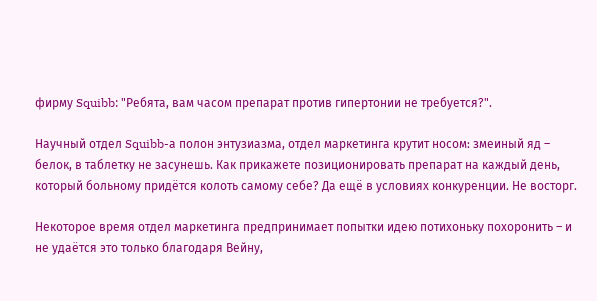фирму Squibb: "Ребята, вам часом препарат против гипертонии не требуется?".

Научный отдел Squibb-а полон энтузиазма, отдел маркетинга крутит носом: змеиный яд – белок, в таблетку не засунешь. Как прикажете позиционировать препарат на каждый день, который больному придётся колоть самому себе? Да ещё в условиях конкуренции. Не восторг.

Некоторое время отдел маркетинга предпринимает попытки идею потихоньку похоронить – и не удаётся это только благодаря Вейну,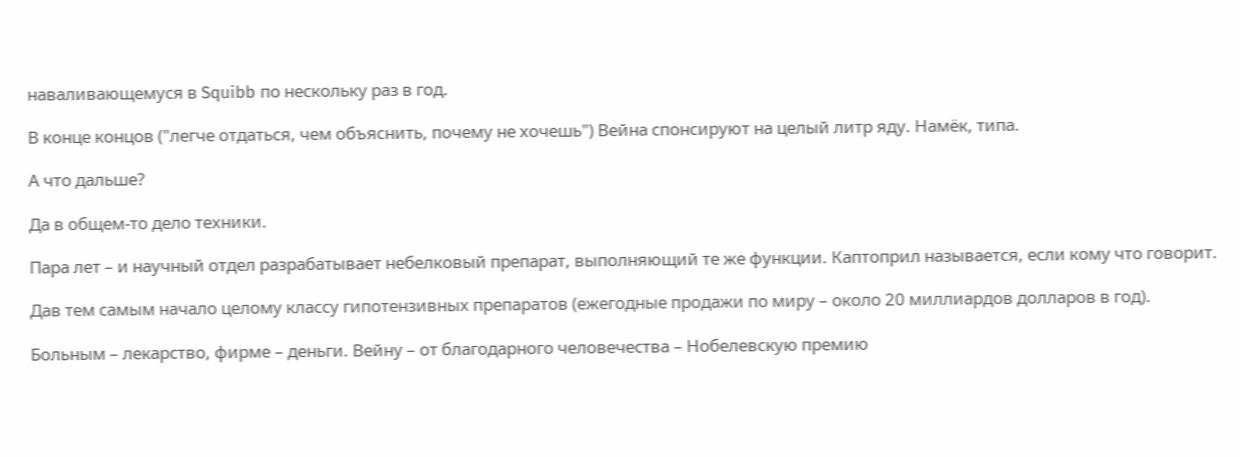наваливающемуся в Squibb по нескольку раз в год.

В конце концов ("легче отдаться, чем объяснить, почему не хочешь") Вейна спонсируют на целый литр яду. Намёк, типа.

А что дальше?

Да в общем-то дело техники.

Пара лет – и научный отдел разрабатывает небелковый препарат, выполняющий те же функции. Каптоприл называется, если кому что говорит.

Дав тем самым начало целому классу гипотензивных препаратов (ежегодные продажи по миру – около 20 миллиардов долларов в год).

Больным – лекарство, фирме – деньги. Вейну – от благодарного человечества – Нобелевскую премию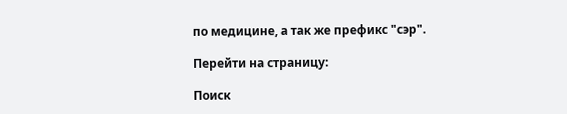по медицине, а так же префикс "сэр".

Перейти на страницу:

Поиск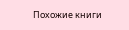Похожие книги